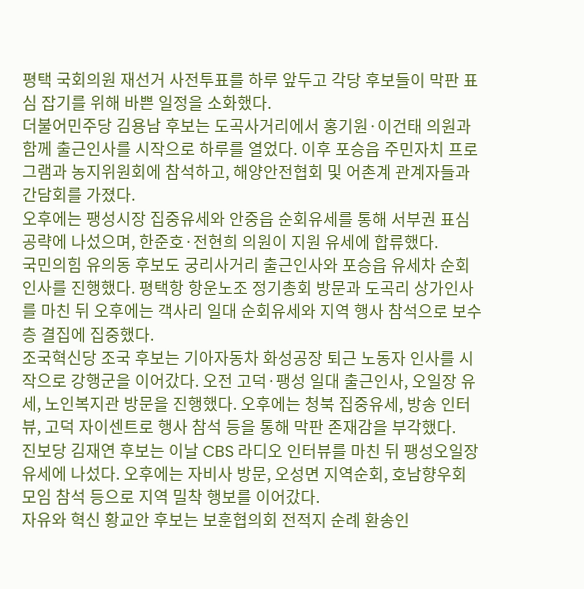평택 국회의원 재선거 사전투표를 하루 앞두고 각당 후보들이 막판 표심 잡기를 위해 바쁜 일정을 소화했다.
더불어민주당 김용남 후보는 도곡사거리에서 홍기원·이건태 의원과 함께 출근인사를 시작으로 하루를 열었다. 이후 포승읍 주민자치 프로그램과 농지위원회에 참석하고, 해양안전협회 및 어촌계 관계자들과 간담회를 가졌다.
오후에는 팽성시장 집중유세와 안중읍 순회유세를 통해 서부권 표심 공략에 나섰으며, 한준호·전현희 의원이 지원 유세에 합류했다.
국민의힘 유의동 후보도 궁리사거리 출근인사와 포승읍 유세차 순회인사를 진행했다. 평택항 항운노조 정기총회 방문과 도곡리 상가인사를 마친 뒤 오후에는 객사리 일대 순회유세와 지역 행사 참석으로 보수층 결집에 집중했다.
조국혁신당 조국 후보는 기아자동차 화성공장 퇴근 노동자 인사를 시작으로 강행군을 이어갔다. 오전 고덕·팽성 일대 출근인사, 오일장 유세, 노인복지관 방문을 진행했다. 오후에는 청북 집중유세, 방송 인터뷰, 고덕 자이센트로 행사 참석 등을 통해 막판 존재감을 부각했다.
진보당 김재연 후보는 이날 CBS 라디오 인터뷰를 마친 뒤 팽성오일장 유세에 나섰다. 오후에는 자비사 방문, 오성면 지역순회, 호남향우회 모임 참석 등으로 지역 밀착 행보를 이어갔다.
자유와 혁신 황교안 후보는 보훈협의회 전적지 순례 환송인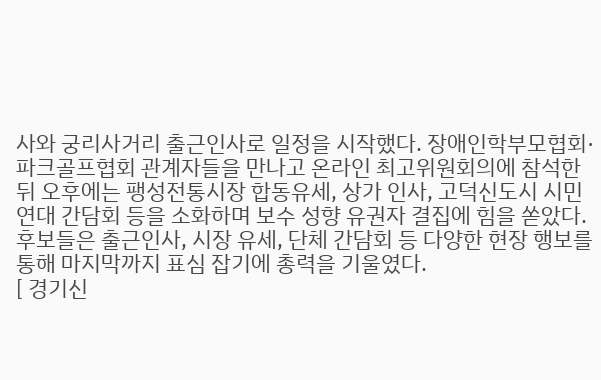사와 궁리사거리 출근인사로 일정을 시작했다. 장애인학부모협회·파크골프협회 관계자들을 만나고 온라인 최고위원회의에 참석한 뒤 오후에는 팽성전통시장 합동유세, 상가 인사, 고덕신도시 시민연대 간담회 등을 소화하며 보수 성향 유권자 결집에 힘을 쏟았다.
후보들은 출근인사, 시장 유세, 단체 간담회 등 다양한 현장 행보를 통해 마지막까지 표심 잡기에 총력을 기울였다.
[ 경기신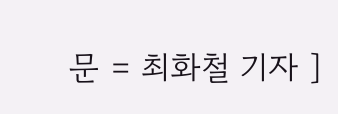문 = 최화철 기자 ]